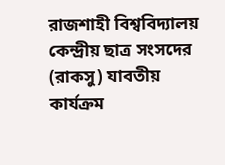রাজশাহী বিশ্ববিদ্যালয় কেন্দ্রীয় ছাত্র সংসদের (রাকসু) যাবতীয় কার্যক্রম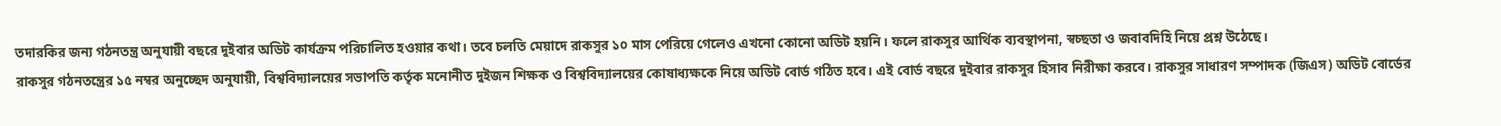তদারকির জন্য গঠনতন্ত্র অনুযায়ী বছরে দুইবার অডিট কার্যক্রম পরিচালিত হওয়ার কথা। তবে চলতি মেয়াদে রাকসুর ১০ মাস পেরিয়ে গেলেও এখনো কোনো অডিট হয়নি। ফলে রাকসুর আর্থিক ব্যবস্থাপনা, স্বচ্ছতা ও জবাবদিহি নিয়ে প্রশ্ন উঠেছে।
রাকসুর গঠনতন্ত্রের ১৫ নম্বর অনুচ্ছেদ অনুযায়ী, বিশ্ববিদ্যালয়ের সভাপতি কর্তৃক মনোনীত দুইজন শিক্ষক ও বিশ্ববিদ্যালয়ের কোষাধ্যক্ষকে নিয়ে অডিট বোর্ড গঠিত হবে। এই বোর্ড বছরে দুইবার রাকসুর হিসাব নিরীক্ষা করবে। রাকসুর সাধারণ সম্পাদক (জিএস) অডিট বোর্ডের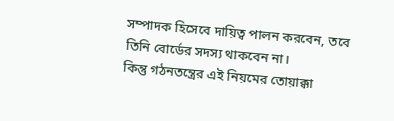সম্পাদক হিসেবে দায়িত্ব পালন করবেন, তবে তিনি বোর্ডের সদস্য থাকবেন না।
কিন্তু গঠনতন্ত্রের এই নিয়মের তোয়াক্কা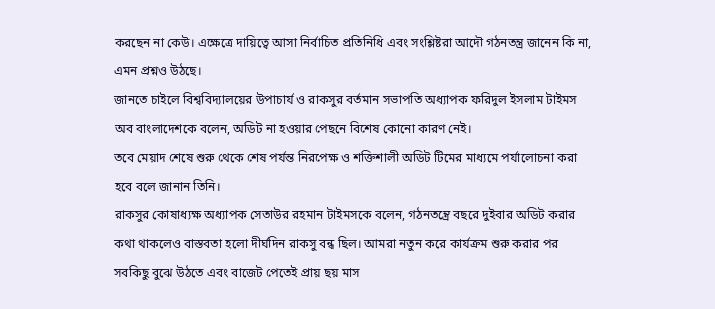করছেন না কেউ। এক্ষেত্রে দায়িত্বে আসা নির্বাচিত প্রতিনিধি এবং সংশ্লিষ্টরা আদৌ গঠনতন্ত্র জানেন কি না, এমন প্রশ্নও উঠছে।
জানতে চাইলে বিশ্ববিদ্যালয়ের উপাচার্য ও রাকসুর বর্তমান সভাপতি অধ্যাপক ফরিদুল ইসলাম টাইমস অব বাংলাদেশকে বলেন, অডিট না হওয়ার পেছনে বিশেষ কোনো কারণ নেই।
তবে মেয়াদ শেষে শুরু থেকে শেষ পর্যন্ত নিরপেক্ষ ও শক্তিশালী অডিট টিমের মাধ্যমে পর্যালোচনা করা হবে বলে জানান তিনি।
রাকসুর কোষাধ্যক্ষ অধ্যাপক সেতাউর রহমান টাইমসকে বলেন, গঠনতন্ত্রে বছরে দুইবার অডিট করার কথা থাকলেও বাস্তবতা হলো দীর্ঘদিন রাকসু বন্ধ ছিল। আমরা নতুন করে কার্যক্রম শুরু করার পর সবকিছু বুঝে উঠতে এবং বাজেট পেতেই প্রায় ছয় মাস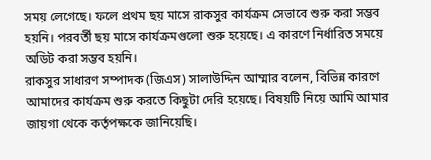সময় লেগেছে। ফলে প্রথম ছয় মাসে রাকসুর কার্যক্রম সেভাবে শুরু করা সম্ভব হয়নি। পরবর্তী ছয় মাসে কার্যক্রমগুলো শুরু হয়েছে। এ কারণে নির্ধারিত সময়ে অডিট করা সম্ভব হয়নি।
রাকসুর সাধারণ সম্পাদক (জিএস) সালাউদ্দিন আম্মার বলেন, বিভিন্ন কারণে আমাদের কার্যক্রম শুরু করতে কিছুটা দেরি হয়েছে। বিষয়টি নিয়ে আমি আমার জায়গা থেকে কর্তৃপক্ষকে জানিয়েছি।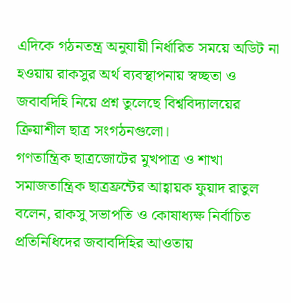এদিকে গঠনতন্ত্র অনুযায়ী নির্ধারিত সময়ে অডিট না হওয়ায় রাকসুর অর্থ ব্যবস্থাপনায় স্বচ্ছতা ও জবাবদিহি নিয়ে প্রশ্ন তুলেছে বিশ্ববিদ্যালয়ের ক্রিয়াশীল ছাত্র সংগঠনগুলো।
গণতান্ত্রিক ছাত্রজোটের মুখপাত্র ও শাখা সমাজতান্ত্রিক ছাত্রফ্রন্টের আহ্বায়ক ফুয়াদ রাতুল বলেন, রাকসু সভাপতি ও কোষাধ্যক্ষ নির্বাচিত প্রতিনিধিদের জবাবদিহির আওতায়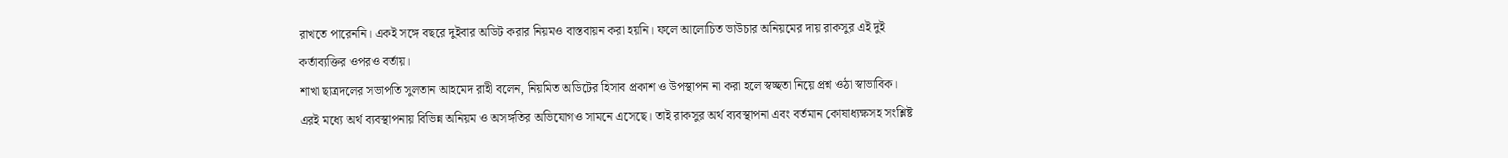রাখতে পারেননি। একই সঙ্গে বছরে দুইবার অডিট করার নিয়মও বাস্তবায়ন করা হয়নি। ফলে আলোচিত ভাউচার অনিয়মের দায় রাকসুর এই দুই কর্তাব্যক্তির ওপরও বর্তায়।
শাখা ছাত্রদলের সভাপতি সুলতান আহমেদ রাহী বলেন, নিয়মিত অডিটের হিসাব প্রকাশ ও উপস্থাপন না করা হলে স্বচ্ছতা নিয়ে প্রশ্ন ওঠা স্বাভাবিক। এরই মধ্যে অর্থ ব্যবস্থাপনায় বিভিন্ন অনিয়ম ও অসঙ্গতির অভিযোগও সামনে এসেছে। তাই রাকসুর অর্থ ব্যবস্থাপনা এবং বর্তমান কোষাধ্যক্ষসহ সংশ্লিষ্ট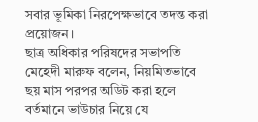সবার ভূমিকা নিরপেক্ষভাবে তদন্ত করা প্রয়োজন।
ছাত্র অধিকার পরিষদের সভাপতি মেহেদী মারুফ বলেন, নিয়মিতভাবে ছয় মাস পরপর অডিট করা হলে বর্তমানে ভাউচার নিয়ে যে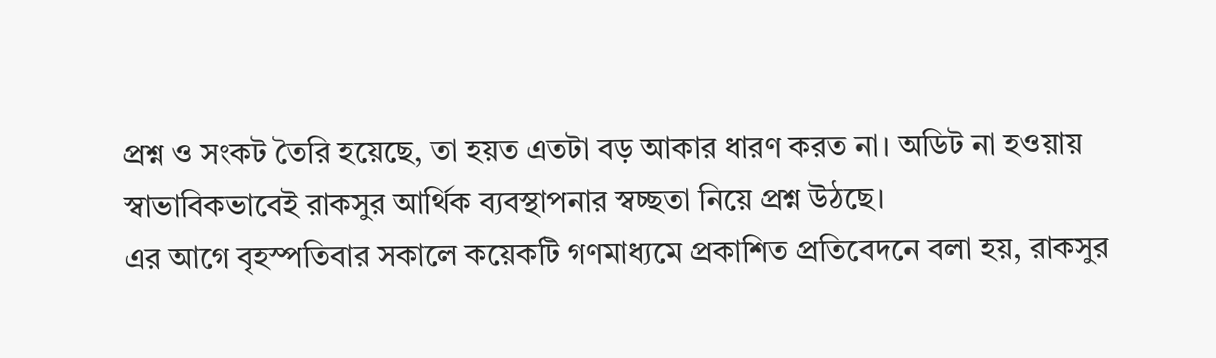প্রশ্ন ও সংকট তৈরি হয়েছে, তা হয়ত এতটা বড় আকার ধারণ করত না। অডিট না হওয়ায় স্বাভাবিকভাবেই রাকসুর আর্থিক ব্যবস্থাপনার স্বচ্ছতা নিয়ে প্রশ্ন উঠছে।
এর আগে বৃহস্পতিবার সকালে কয়েকটি গণমাধ্যমে প্রকাশিত প্রতিবেদনে বলা হয়, রাকসুর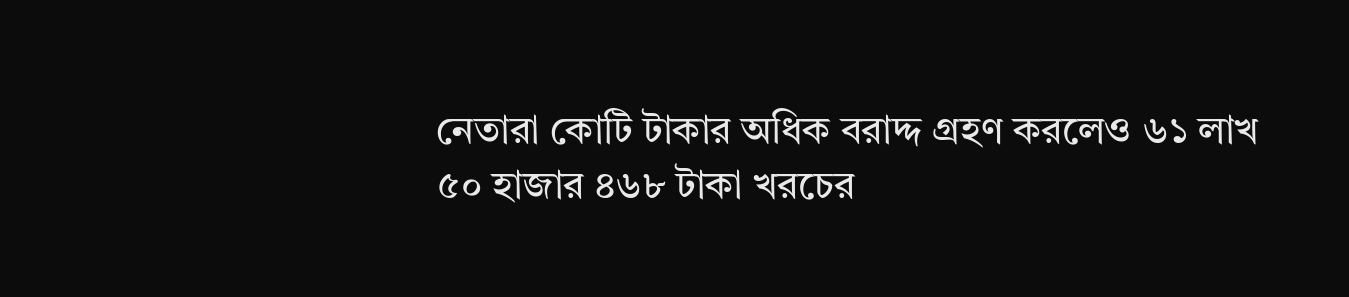নেতারা কোটি টাকার অধিক বরাদ্দ গ্রহণ করলেও ৬১ লাখ ৫০ হাজার ৪৬৮ টাকা খরচের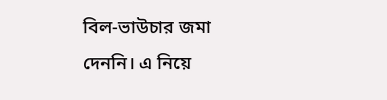বিল-ভাউচার জমা দেননি। এ নিয়ে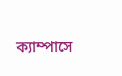ক্যাম্পাসে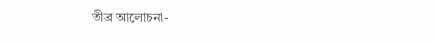তীব্র আলোচনা-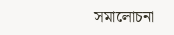সমালোচনা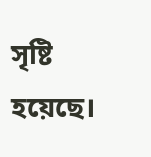সৃষ্টি হয়েছে।